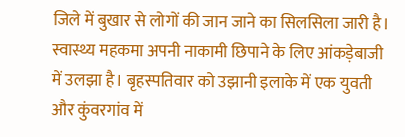जिले में बुखार से लोगों की जान जाने का सिलसिला जारी है। स्वास्थ्य महकमा अपनी नाकामी छिपाने के लिए आंकड़ेबाजी में उलझा है। बृहस्पतिवार को उझानी इलाके में एक युवती और कुंवरगांव में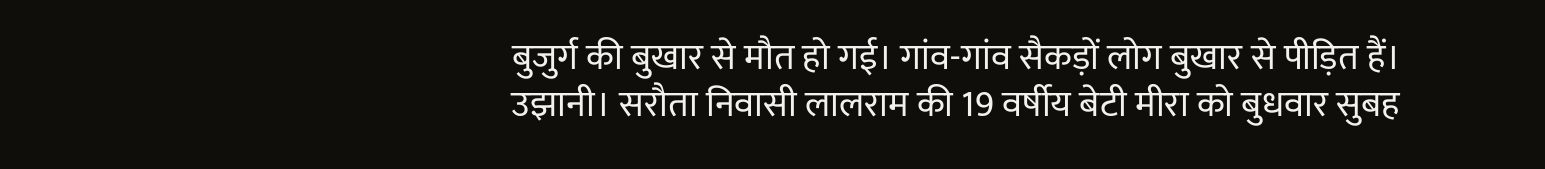बुजुर्ग की बुखार से मौत हो गई। गांव-गांव सैकड़ों लोग बुखार से पीड़ित हैं।
उझानी। सरौता निवासी लालराम की 19 वर्षीय बेटी मीरा को बुधवार सुबह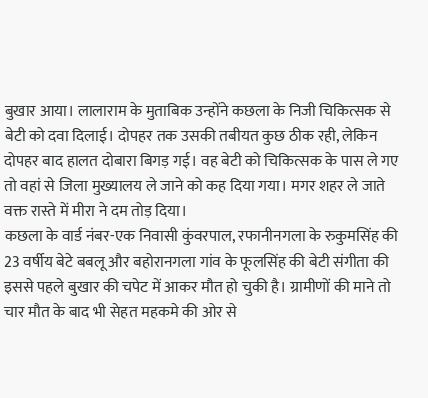बुखार आया। लालाराम के मुताबिक उन्होंने कछला के निजी चिकित्सक से बेटी को दवा दिलाई। दोपहर तक उसकी तबीयत कुछ ठीक रही, लेकिन दोपहर बाद हालत दोबारा बिगड़ गई। वह बेटी को चिकित्सक के पास ले गए तो वहां से जिला मुख्यालय ले जाने को कह दिया गया। मगर शहर ले जाते वक्त रास्ते में मीरा ने दम तोड़ दिया।
कछला के वार्ड नंबर-एक निवासी कुंवरपाल, रफानीनगला के रुकुमसिंह की 23 वर्षीय बेटे बबलू और बहोरानगला गांव के फूलसिंह की बेटी संगीता की इससे पहले बुखार की चपेट में आकर मौत हो चुकी है। ग्रामीणों की माने तो चार मौत के बाद भी सेहत महकमे की ओर से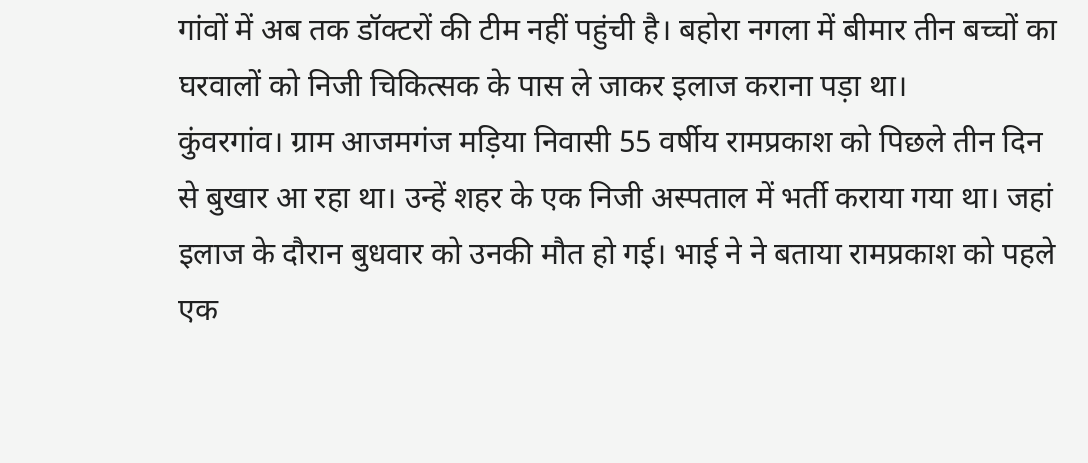गांवों में अब तक डॉक्टरों की टीम नहीं पहुंची है। बहोरा नगला में बीमार तीन बच्चों का घरवालों को निजी चिकित्सक के पास ले जाकर इलाज कराना पड़ा था।
कुंवरगांव। ग्राम आजमगंज मड़िया निवासी 55 वर्षीय रामप्रकाश को पिछले तीन दिन से बुखार आ रहा था। उन्हें शहर के एक निजी अस्पताल में भर्ती कराया गया था। जहां इलाज के दौरान बुधवार को उनकी मौत हो गई। भाई ने ने बताया रामप्रकाश को पहले एक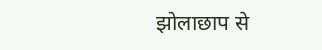झोलाछाप से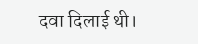दवा दिलाई थी।